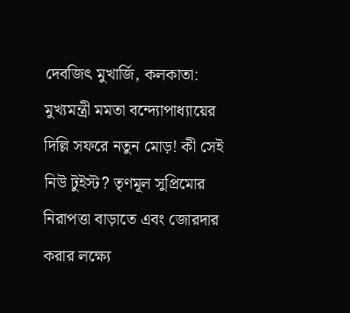দেবজিৎ মুখার্জি, কলকাতা: মুখ্যমন্ত্রী মমতা বন্দ্যোপাধ্যায়ের দিল্লি সফরে নতুন মোড়! কী সেই নিউ টুইস্ট? তৃণমূল সুপ্রিমোর নিরাপত্তা বাড়াতে এবং জোরদার করার লক্ষ্যে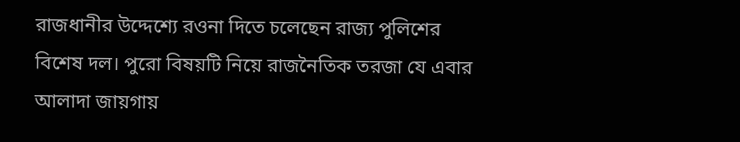রাজধানীর উদ্দেশ্যে রওনা দিতে চলেছেন রাজ্য পুলিশের বিশেষ দল। পুরো বিষয়টি নিয়ে রাজনৈতিক তরজা যে এবার আলাদা জায়গায়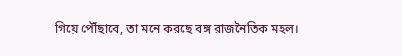গিয়ে পৌঁছাবে, তা মনে করছে বঙ্গ রাজনৈতিক মহল।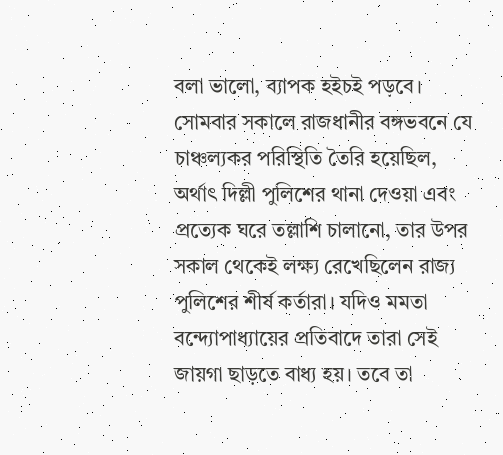বলা ভালো, ব্যাপক হইচই পড়বে।
সোমবার সকালে রাজধানীর বঙ্গভবনে যে চাঞ্চল্যকর পরিস্থিতি তৈরি হয়েছিল, অর্থাৎ দিল্লী পুলিশের থানা দেওয়া এবং প্রত্যেক ঘরে তল্লাশি চালানো, তার উপর সকাল থেকেই লক্ষ্য রেখেছিলেন রাজ্য পুলিশের শীর্ষ কর্তারা। যদিও মমতা বন্দ্যোপাধ্যায়ের প্রতিবাদে তারা সেই জায়গা ছাড়তে বাধ্য হয়। তবে তা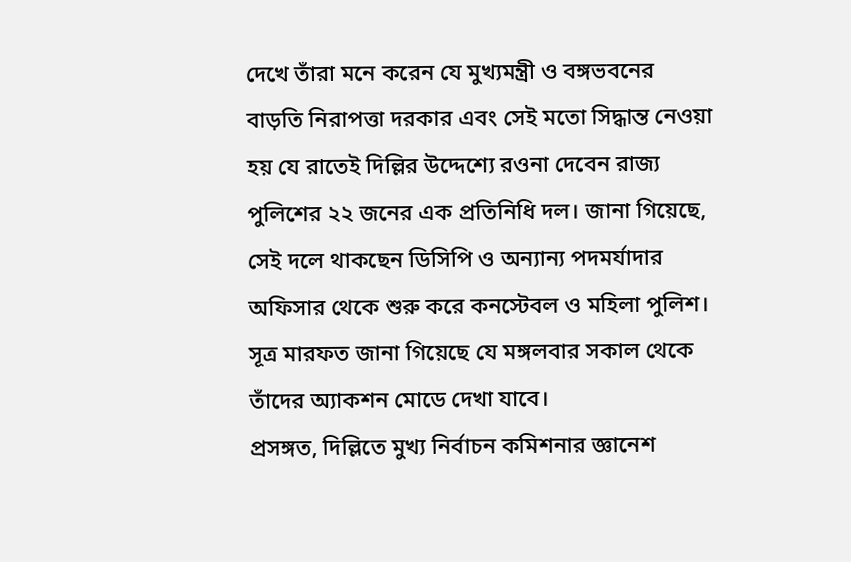দেখে তাঁরা মনে করেন যে মুখ্যমন্ত্রী ও বঙ্গভবনের বাড়তি নিরাপত্তা দরকার এবং সেই মতো সিদ্ধান্ত নেওয়া হয় যে রাতেই দিল্লির উদ্দেশ্যে রওনা দেবেন রাজ্য পুলিশের ২২ জনের এক প্রতিনিধি দল। জানা গিয়েছে, সেই দলে থাকছেন ডিসিপি ও অন্যান্য পদমর্যাদার অফিসার থেকে শুরু করে কনস্টেবল ও মহিলা পুলিশ। সূত্র মারফত জানা গিয়েছে যে মঙ্গলবার সকাল থেকে তাঁদের অ্যাকশন মোডে দেখা যাবে।
প্রসঙ্গত, দিল্লিতে মুখ্য নির্বাচন কমিশনার জ্ঞানেশ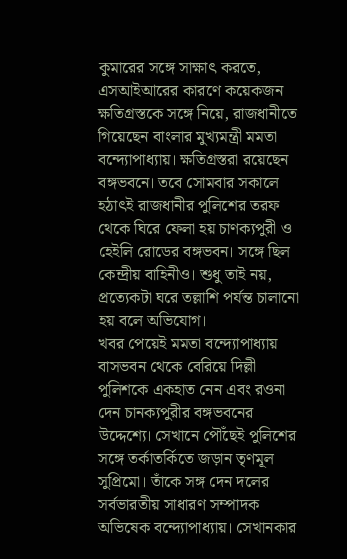কুমারের সঙ্গে সাক্ষাৎ করতে, এসআইআরের কারণে কয়েকজন ক্ষতিগ্রস্তকে সঙ্গে নিয়ে, রাজধানীতে গিয়েছেন বাংলার মুখ্যমন্ত্রী মমতা বন্দ্যোপাধ্যায়। ক্ষতিগ্রস্তরা রয়েছেন বঙ্গভবনে। তবে সোমবার সকালে হঠাৎই রাজধানীর পুলিশের তরফ থেকে ঘিরে ফেলা হয় চাণক্যপুরী ও হেইলি রোডের বঙ্গভবন। সঙ্গে ছিল কেন্দ্রীয় বাহিনীও। শুধু তাই নয়, প্রত্যেকটা ঘরে তল্লাশি পর্যন্ত চালানো হয় বলে অভিযোগ।
খবর পেয়েই মমতা বন্দ্যোপাধ্যায় বাসভবন থেকে বেরিয়ে দিল্লী পুলিশকে একহাত নেন এবং রওনা দেন চানক্যপুরীর বঙ্গভবনের উদ্দেশ্যে। সেখানে পৌঁছেই পুলিশের সঙ্গে তর্কাতর্কিতে জড়ান তৃণমূল সুপ্রিমো। তাঁকে সঙ্গ দেন দলের সর্বভারতীয় সাধারণ সম্পাদক অভিষেক বন্দ্যোপাধ্যায়। সেখানকার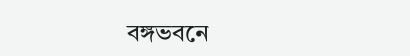বঙ্গভবনে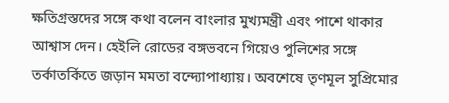ক্ষতিগ্রস্তদের সঙ্গে কথা বলেন বাংলার মুখ্যমন্ত্রী এবং পাশে থাকার আশ্বাস দেন। হেইলি রোডের বঙ্গভবনে গিয়েও পুলিশের সঙ্গে তর্কাতর্কিতে জড়ান মমতা বন্দ্যোপাধ্যায়। অবশেষে তৃণমূল সুপ্রিমোর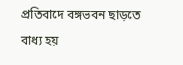প্রতিবাদে বঙ্গভবন ছাড়তে বাধ্য হয়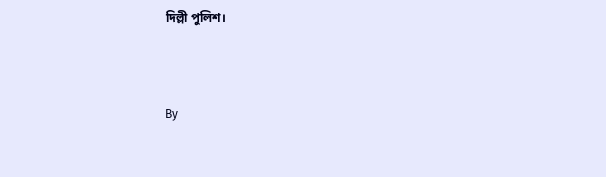দিল্লী পুলিশ।



By